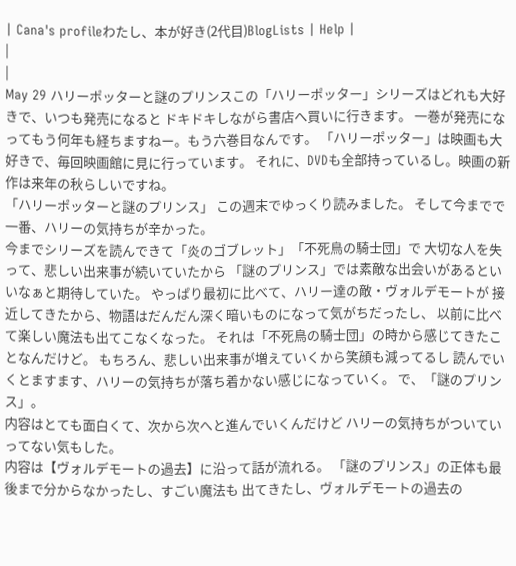| Cana's profileわたし、本が好き(2代目)BlogLists | Help |
|
|
May 29 ハリーポッターと謎のプリンスこの「ハリーポッター」シリーズはどれも大好きで、いつも発売になると ドキドキしながら書店へ買いに行きます。 一巻が発売になってもう何年も経ちますねー。もう六巻目なんです。 「ハリーポッター」は映画も大好きで、毎回映画館に見に行っています。 それに、DVDも全部持っているし。映画の新作は来年の秋らしいですね。
「ハリーポッターと謎のプリンス」 この週末でゆっくり読みました。 そして今までで一番、ハリーの気持ちが辛かった。
今までシリーズを読んできて「炎のゴブレット」「不死鳥の騎士団」で 大切な人を失って、悲しい出来事が続いていたから 「謎のプリンス」では素敵な出会いがあるといいなぁと期待していた。 やっぱり最初に比べて、ハリー達の敵・ヴォルデモートが 接近してきたから、物語はだんだん深く暗いものになって気がちだったし、 以前に比べて楽しい魔法も出てこなくなった。 それは「不死鳥の騎士団」の時から感じてきたことなんだけど。 もちろん、悲しい出来事が増えていくから笑顔も減ってるし 読んでいくとますます、ハリーの気持ちが落ち着かない感じになっていく。 で、「謎のプリンス」。
内容はとても面白くて、次から次へと進んでいくんだけど ハリーの気持ちがついていってない気もした。
内容は【ヴォルデモートの過去】に沿って話が流れる。 「謎のプリンス」の正体も最後まで分からなかったし、すごい魔法も 出てきたし、ヴォルデモートの過去の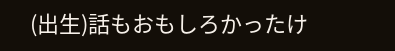(出生)話もおもしろかったけ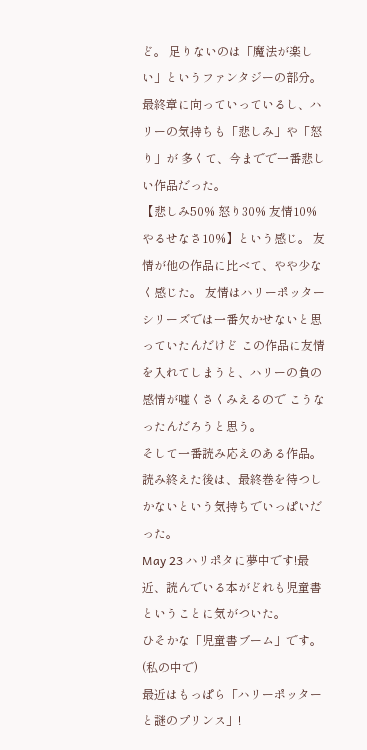ど。 足りないのは「魔法が楽しい」というファンタジーの部分。 最終章に向っていっているし、ハリーの気持ちも「悲しみ」や「怒り」が 多くて、今までで一番悲しい作品だった。
【悲しみ50% 怒り30% 友情10% やるせなさ10%】という感じ。 友情が他の作品に比べて、やや少なく感じた。 友情はハリーポッターシリーズでは一番欠かせないと思っていたんだけど この作品に友情を入れてしまうと、ハリーの負の感情が嘘くさくみえるので こうなったんだろうと思う。
そして一番読み応えのある作品。
読み終えた後は、最終巻を待つしかないという気持ちでいっぱいだった。
May 23 ハリポタに夢中です!最近、読んでいる本がどれも児童書ということに気がついた。
ひそかな「児童書ブーム」です。(私の中で)
最近はもっぱら「ハリーポッターと謎のプリンス」!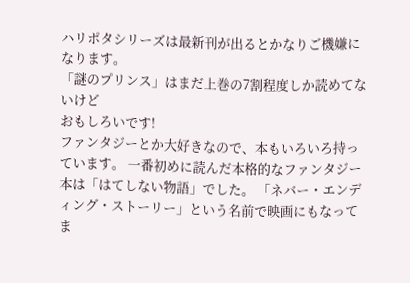ハリポタシリーズは最新刊が出るとかなりご機嫌になります。
「謎のプリンス」はまだ上巻の7割程度しか読めてないけど
おもしろいです!
ファンタジーとか大好きなので、本もいろいろ持っています。 一番初めに読んだ本格的なファンタジー本は「はてしない物語」でした。 「ネバー・エンディング・ストーリー」という名前で映画にもなってま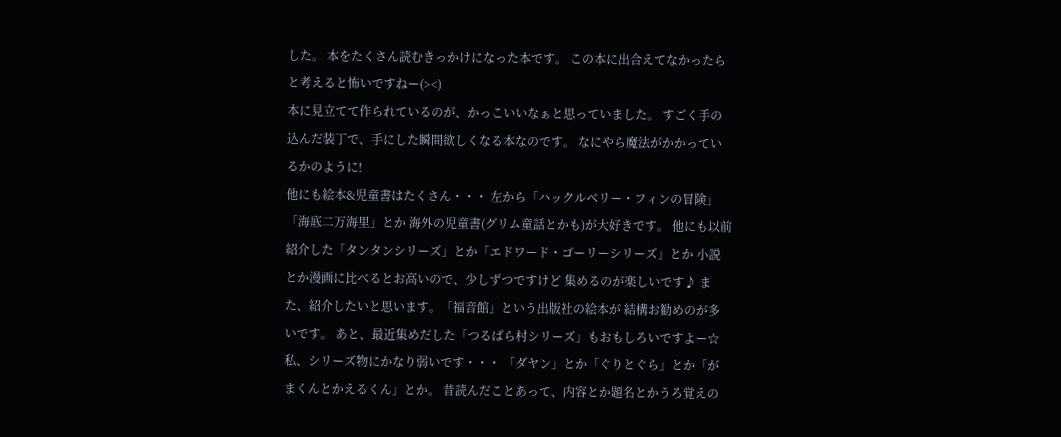した。 本をたくさん読むきっかけになった本です。 この本に出合えてなかったらと考えると怖いですねー(><)
本に見立てて作られているのが、かっこいいなぁと思っていました。 すごく手の込んだ装丁で、手にした瞬間欲しくなる本なのです。 なにやら魔法がかかっているかのように!
他にも絵本&児童書はたくさん・・・ 左から「ハックルベリー・フィンの冒険」「海底二万海里」とか 海外の児童書(グリム童話とかも)が大好きです。 他にも以前紹介した「タンタンシリーズ」とか「エドワード・ゴーリーシリーズ」とか 小説とか漫画に比べるとお高いので、少しずつですけど 集めるのが楽しいです♪ また、紹介したいと思います。「福音館」という出版社の絵本が 結構お勧めのが多いです。 あと、最近集めだした「つるばら村シリーズ」もおもしろいですよー☆
私、シリーズ物にかなり弱いです・・・ 「ダヤン」とか「ぐりとぐら」とか「がまくんとかえるくん」とか。 昔読んだことあって、内容とか題名とかうろ覚えの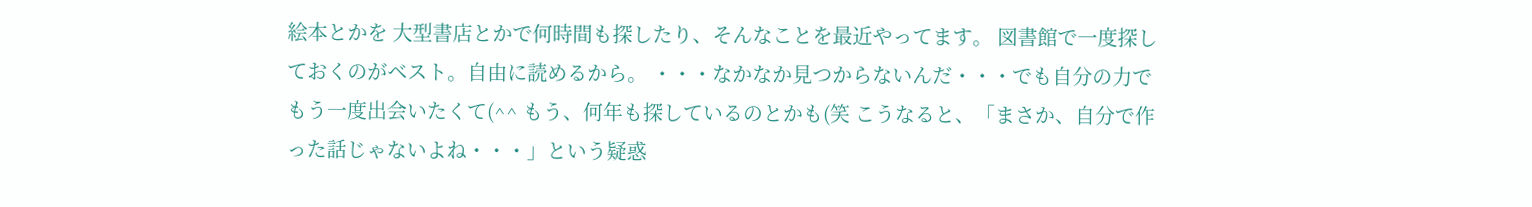絵本とかを 大型書店とかで何時間も探したり、そんなことを最近やってます。 図書館で一度探しておくのがベスト。自由に読めるから。 ・・・なかなか見つからないんだ・・・でも自分の力でもう一度出会いたくて(^^ もう、何年も探しているのとかも(笑 こうなると、「まさか、自分で作った話じゃないよね・・・」という疑惑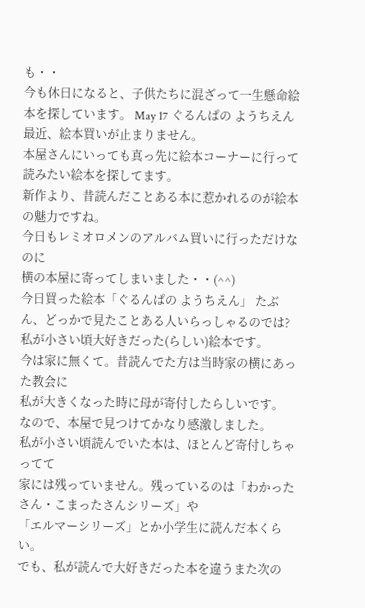も・・
今も休日になると、子供たちに混ざって一生懸命絵本を探しています。 May 17 ぐるんぱの ようちえん最近、絵本買いが止まりません。
本屋さんにいっても真っ先に絵本コーナーに行って
読みたい絵本を探してます。
新作より、昔読んだことある本に惹かれるのが絵本の魅力ですね。
今日もレミオロメンのアルバム買いに行っただけなのに
横の本屋に寄ってしまいました・・(^^)
今日買った絵本「ぐるんぱの ようちえん」 たぶん、どっかで見たことある人いらっしゃるのでは?
私が小さい頃大好きだった(らしい)絵本です。
今は家に無くて。昔読んでた方は当時家の横にあった教会に
私が大きくなった時に母が寄付したらしいです。
なので、本屋で見つけてかなり感激しました。
私が小さい頃読んでいた本は、ほとんど寄付しちゃってて
家には残っていません。残っているのは「わかったさん・こまったさんシリーズ」や
「エルマーシリーズ」とか小学生に読んだ本くらい。
でも、私が読んで大好きだった本を違うまた次の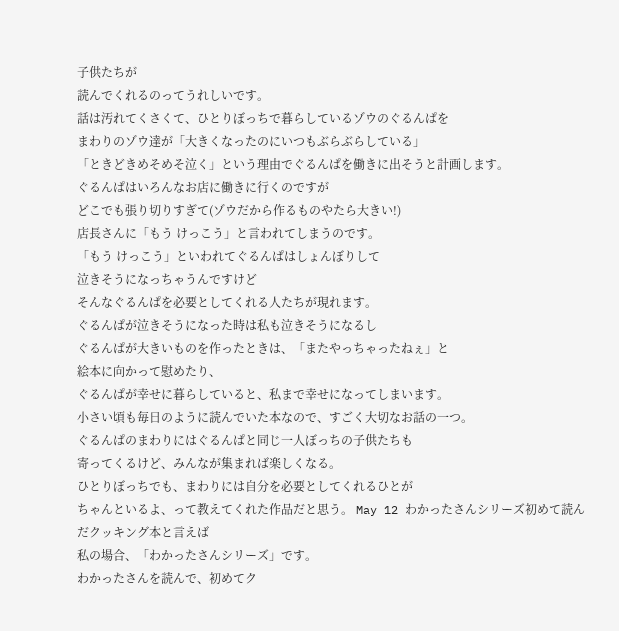子供たちが
読んでくれるのってうれしいです。
話は汚れてくさくて、ひとりぼっちで暮らしているゾウのぐるんぱを
まわりのゾウ達が「大きくなったのにいつもぶらぶらしている」
「ときどきめそめそ泣く」という理由でぐるんぱを働きに出そうと計画します。
ぐるんぱはいろんなお店に働きに行くのですが
どこでも張り切りすぎて(ゾウだから作るものやたら大きい!)
店長さんに「もう けっこう」と言われてしまうのです。
「もう けっこう」といわれてぐるんぱはしょんぼりして
泣きそうになっちゃうんですけど
そんなぐるんぱを必要としてくれる人たちが現れます。
ぐるんぱが泣きそうになった時は私も泣きそうになるし
ぐるんぱが大きいものを作ったときは、「またやっちゃったねぇ」と
絵本に向かって慰めたり、
ぐるんぱが幸せに暮らしていると、私まで幸せになってしまいます。
小さい頃も毎日のように読んでいた本なので、すごく大切なお話の一つ。
ぐるんぱのまわりにはぐるんぱと同じ一人ぼっちの子供たちも
寄ってくるけど、みんなが集まれば楽しくなる。
ひとりぼっちでも、まわりには自分を必要としてくれるひとが
ちゃんといるよ、って教えてくれた作品だと思う。 May 12 わかったさんシリーズ初めて読んだクッキング本と言えば
私の場合、「わかったさんシリーズ」です。
わかったさんを読んで、初めてク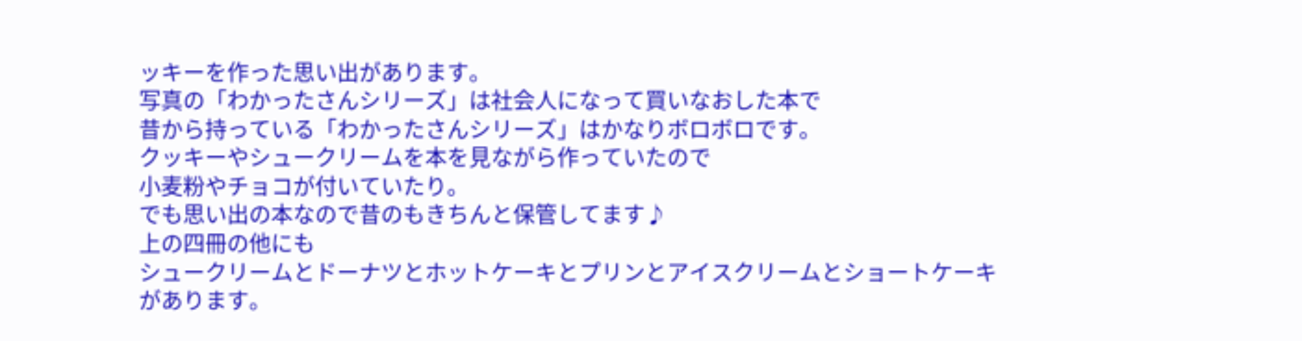ッキーを作った思い出があります。
写真の「わかったさんシリーズ」は社会人になって買いなおした本で
昔から持っている「わかったさんシリーズ」はかなりボロボロです。
クッキーやシュークリームを本を見ながら作っていたので
小麦粉やチョコが付いていたり。
でも思い出の本なので昔のもきちんと保管してます♪
上の四冊の他にも
シュークリームとドーナツとホットケーキとプリンとアイスクリームとショートケーキ
があります。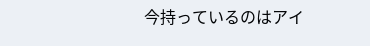今持っているのはアイ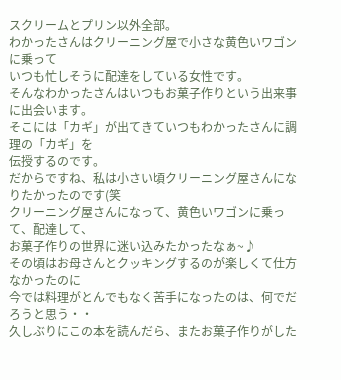スクリームとプリン以外全部。
わかったさんはクリーニング屋で小さな黄色いワゴンに乗って
いつも忙しそうに配達をしている女性です。
そんなわかったさんはいつもお菓子作りという出来事に出会います。
そこには「カギ」が出てきていつもわかったさんに調理の「カギ」を
伝授するのです。
だからですね、私は小さい頃クリーニング屋さんになりたかったのです(笑
クリーニング屋さんになって、黄色いワゴンに乗って、配達して、
お菓子作りの世界に迷い込みたかったなぁ~♪
その頃はお母さんとクッキングするのが楽しくて仕方なかったのに
今では料理がとんでもなく苦手になったのは、何でだろうと思う・・
久しぶりにこの本を読んだら、またお菓子作りがした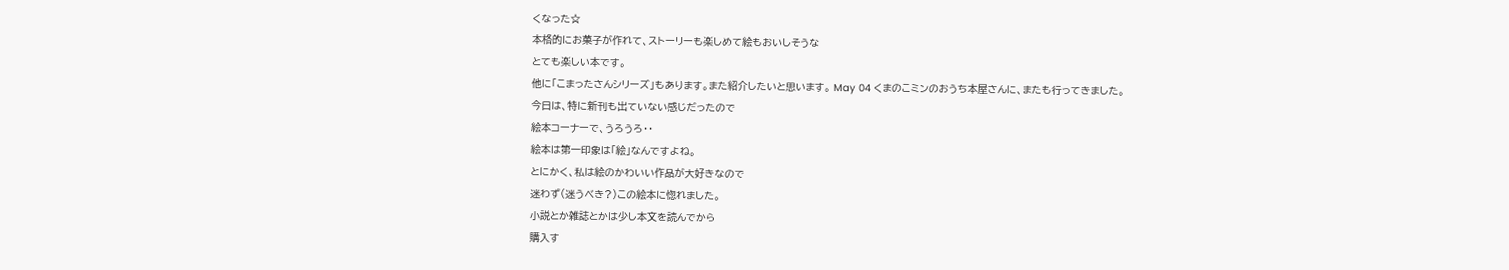くなった☆
本格的にお菓子が作れて、ストーリーも楽しめて絵もおいしそうな
とても楽しい本です。
他に「こまったさんシリーズ」もあります。また紹介したいと思います。 May 04 くまのこミンのおうち本屋さんに、またも行ってきました。
今日は、特に新刊も出ていない感じだったので
絵本コーナーで、うろうろ・・
絵本は第一印象は「絵」なんですよね。
とにかく、私は絵のかわいい作品が大好きなので
迷わず(迷うべき?)この絵本に惚れました。
小説とか雑誌とかは少し本文を読んでから
購入す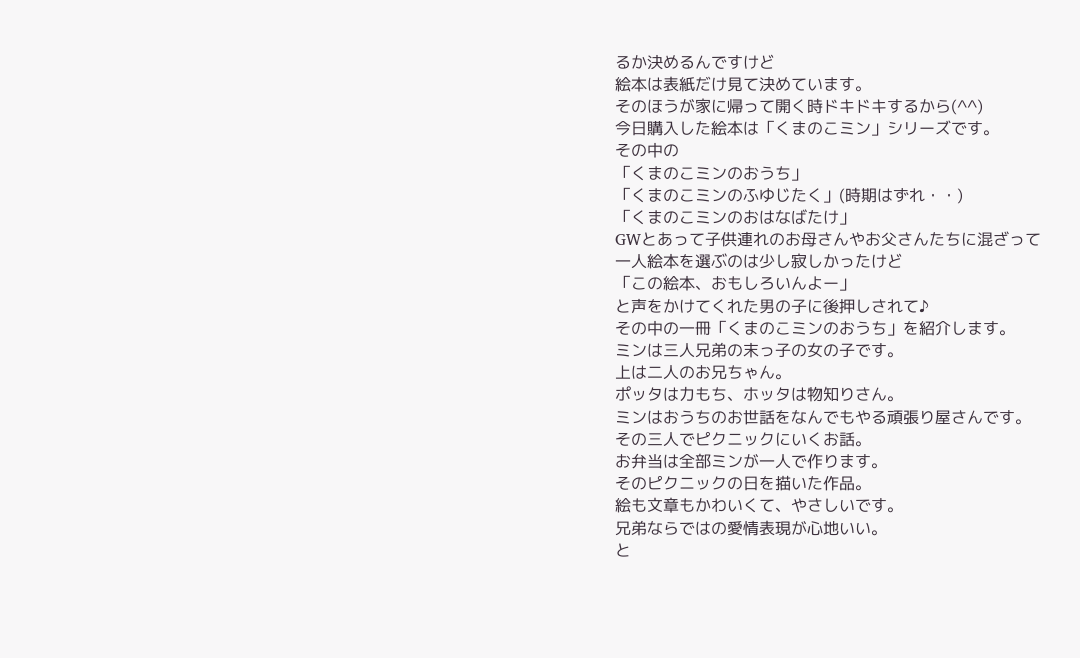るか決めるんですけど
絵本は表紙だけ見て決めています。
そのほうが家に帰って開く時ドキドキするから(^^)
今日購入した絵本は「くまのこミン」シリーズです。
その中の
「くまのこミンのおうち」
「くまのこミンのふゆじたく」(時期はずれ・・)
「くまのこミンのおはなばたけ」
GWとあって子供連れのお母さんやお父さんたちに混ざって
一人絵本を選ぶのは少し寂しかったけど
「この絵本、おもしろいんよー」
と声をかけてくれた男の子に後押しされて♪
その中の一冊「くまのこミンのおうち」を紹介します。
ミンは三人兄弟の末っ子の女の子です。
上は二人のお兄ちゃん。
ポッタは力もち、ホッタは物知りさん。
ミンはおうちのお世話をなんでもやる頑張り屋さんです。
その三人でピクニックにいくお話。
お弁当は全部ミンが一人で作ります。
そのピクニックの日を描いた作品。
絵も文章もかわいくて、やさしいです。
兄弟ならではの愛情表現が心地いい。
と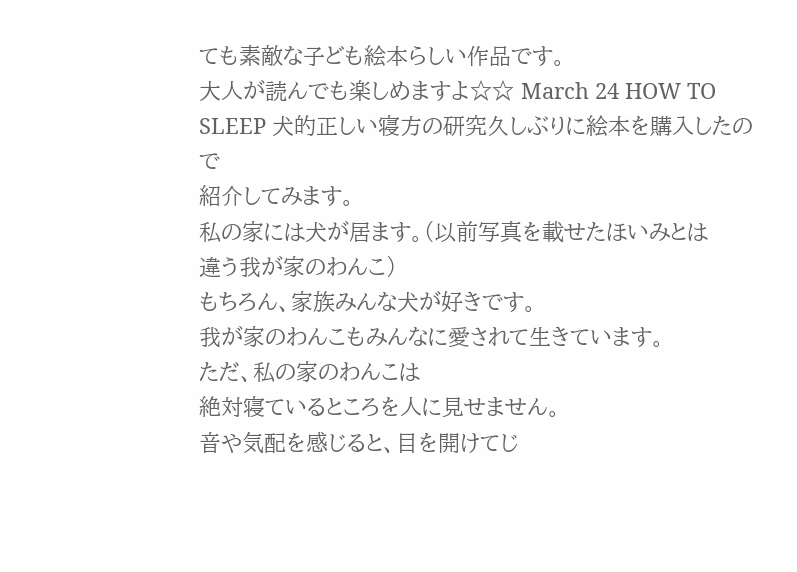ても素敵な子ども絵本らしい作品です。
大人が読んでも楽しめますよ☆☆ March 24 HOW TO SLEEP 犬的正しい寝方の研究久しぶりに絵本を購入したので
紹介してみます。
私の家には犬が居ます。(以前写真を載せたほいみとは
違う我が家のわんこ)
もちろん、家族みんな犬が好きです。
我が家のわんこもみんなに愛されて生きています。
ただ、私の家のわんこは
絶対寝ているところを人に見せません。
音や気配を感じると、目を開けてじ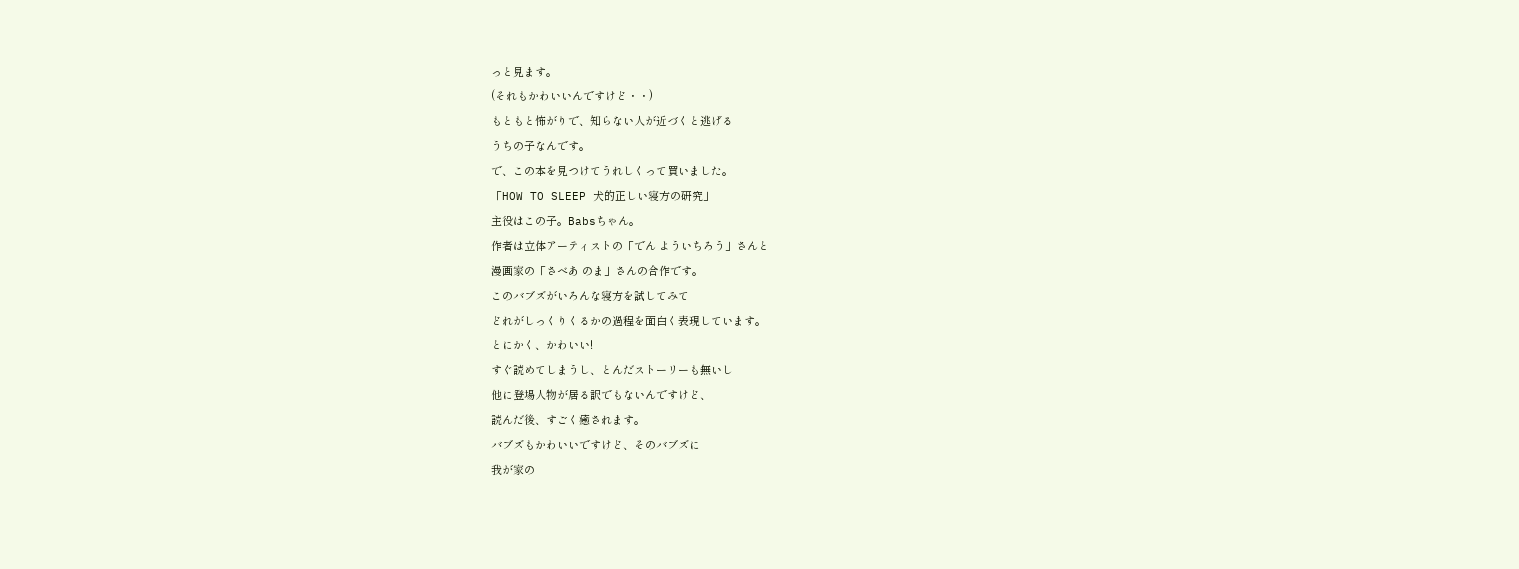っと見ます。
(それもかわいいんですけど・・)
もともと怖がりで、知らない人が近づくと逃げる
うちの子なんです。
で、この本を見つけてうれしくって買いました。
「HOW TO SLEEP 犬的正しい寝方の研究」
主役はこの子。Babsちゃん。
作者は立体アーティストの「でん よういちろう」さんと
漫画家の「さべあ のま」さんの合作です。
このバブズがいろんな寝方を試してみて
どれがしっくりくるかの過程を面白く表現しています。
とにかく、かわいい!
すぐ読めてしまうし、とんだストーリーも無いし
他に登場人物が居る訳でもないんですけど、
読んだ後、すごく癒されます。
バブズもかわいいですけど、そのバブズに
我が家の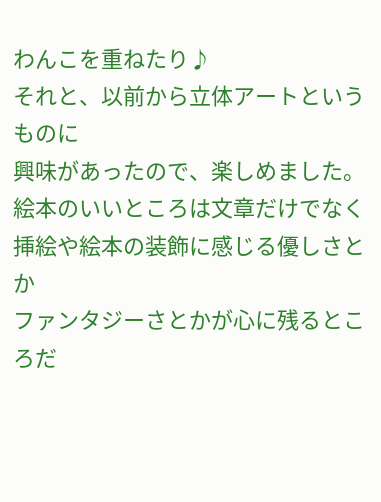わんこを重ねたり♪
それと、以前から立体アートというものに
興味があったので、楽しめました。
絵本のいいところは文章だけでなく
挿絵や絵本の装飾に感じる優しさとか
ファンタジーさとかが心に残るところだ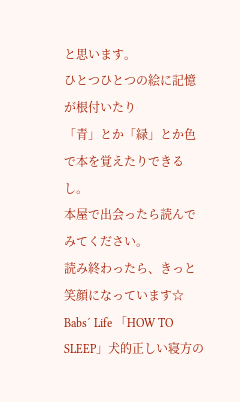と思います。
ひとつひとつの絵に記憶が根付いたり
「青」とか「緑」とか色で本を覚えたりできるし。
本屋で出会ったら読んでみてください。
読み終わったら、きっと笑顔になっています☆
Babs´ Life 「HOW TO SLEEP」犬的正しい寝方の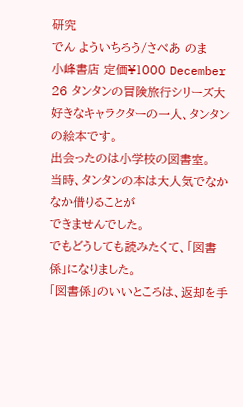研究
でん よういちろう/さべあ のま
小峰書店 定価¥1000 December 26 タンタンの冒険旅行シリーズ大好きなキャラクターの一人、タンタンの絵本です。
出会ったのは小学校の図書室。
当時、タンタンの本は大人気でなかなか借りることが
できませんでした。
でもどうしても読みたくて、「図書係」になりました。
「図書係」のいいところは、返却を手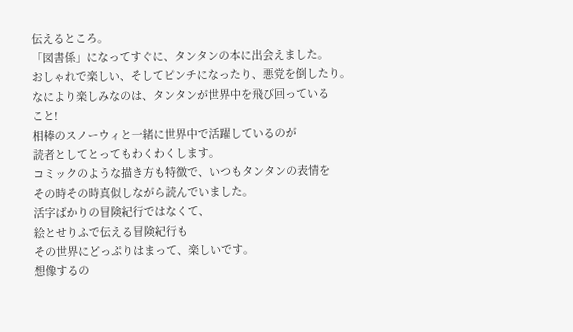伝えるところ。
「図書係」になってすぐに、タンタンの本に出会えました。
おしゃれで楽しい、そしてピンチになったり、悪党を倒したり。
なにより楽しみなのは、タンタンが世界中を飛び回っている
こと!
相棒のスノーウィと一緒に世界中で活躍しているのが
読者としてとってもわくわくします。
コミックのような描き方も特徴で、いつもタンタンの表情を
その時その時真似しながら読んでいました。
活字ばかりの冒険紀行ではなくて、
絵とせりふで伝える冒険紀行も
その世界にどっぷりはまって、楽しいです。
想像するの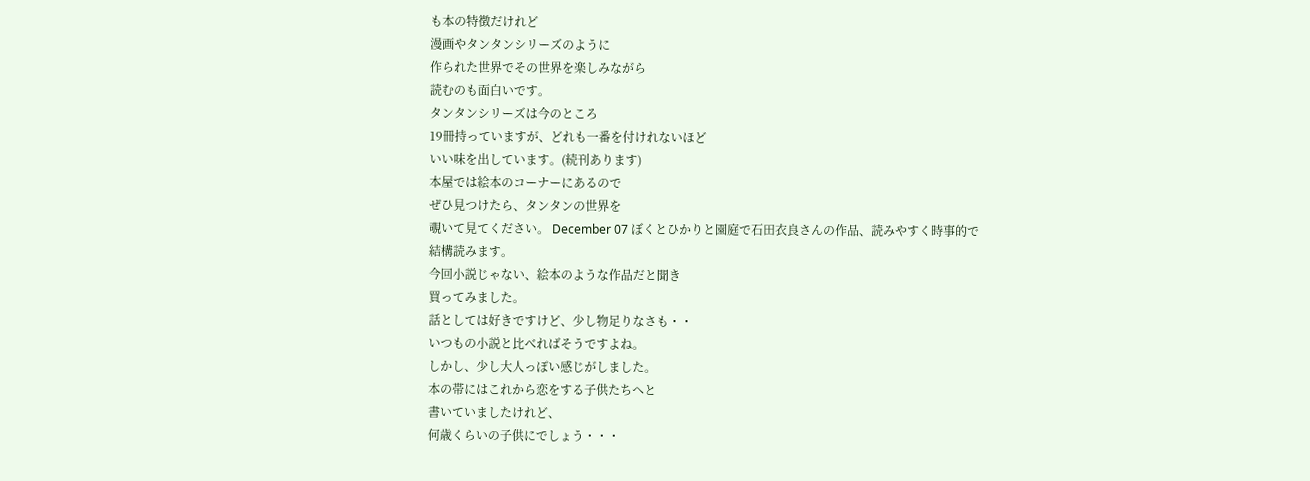も本の特徴だけれど
漫画やタンタンシリーズのように
作られた世界でその世界を楽しみながら
読むのも面白いです。
タンタンシリーズは今のところ
19冊持っていますが、どれも一番を付けれないほど
いい味を出しています。(続刊あります)
本屋では絵本のコーナーにあるので
ぜひ見つけたら、タンタンの世界を
覗いて見てください。 December 07 ぼくとひかりと園庭で石田衣良さんの作品、読みやすく時事的で
結構読みます。
今回小説じゃない、絵本のような作品だと聞き
買ってみました。
話としては好きですけど、少し物足りなさも・・
いつもの小説と比べればそうですよね。
しかし、少し大人っぽい感じがしました。
本の帯にはこれから恋をする子供たちへと
書いていましたけれど、
何歳くらいの子供にでしょう・・・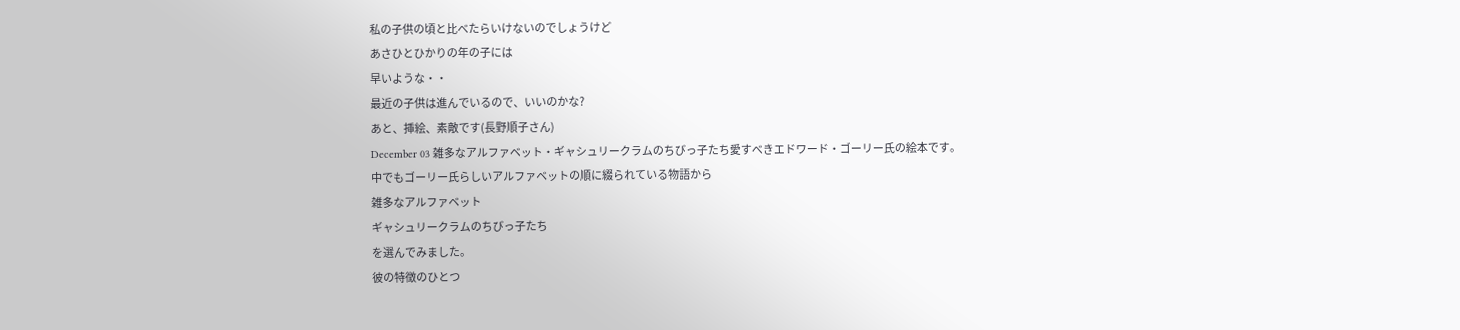私の子供の頃と比べたらいけないのでしょうけど
あさひとひかりの年の子には
早いような・・
最近の子供は進んでいるので、いいのかな?
あと、挿絵、素敵です(長野順子さん)
December 03 雑多なアルファベット・ギャシュリークラムのちびっ子たち愛すべきエドワード・ゴーリー氏の絵本です。
中でもゴーリー氏らしいアルファベットの順に綴られている物語から
雑多なアルファベット
ギャシュリークラムのちびっ子たち
を選んでみました。
彼の特徴のひとつ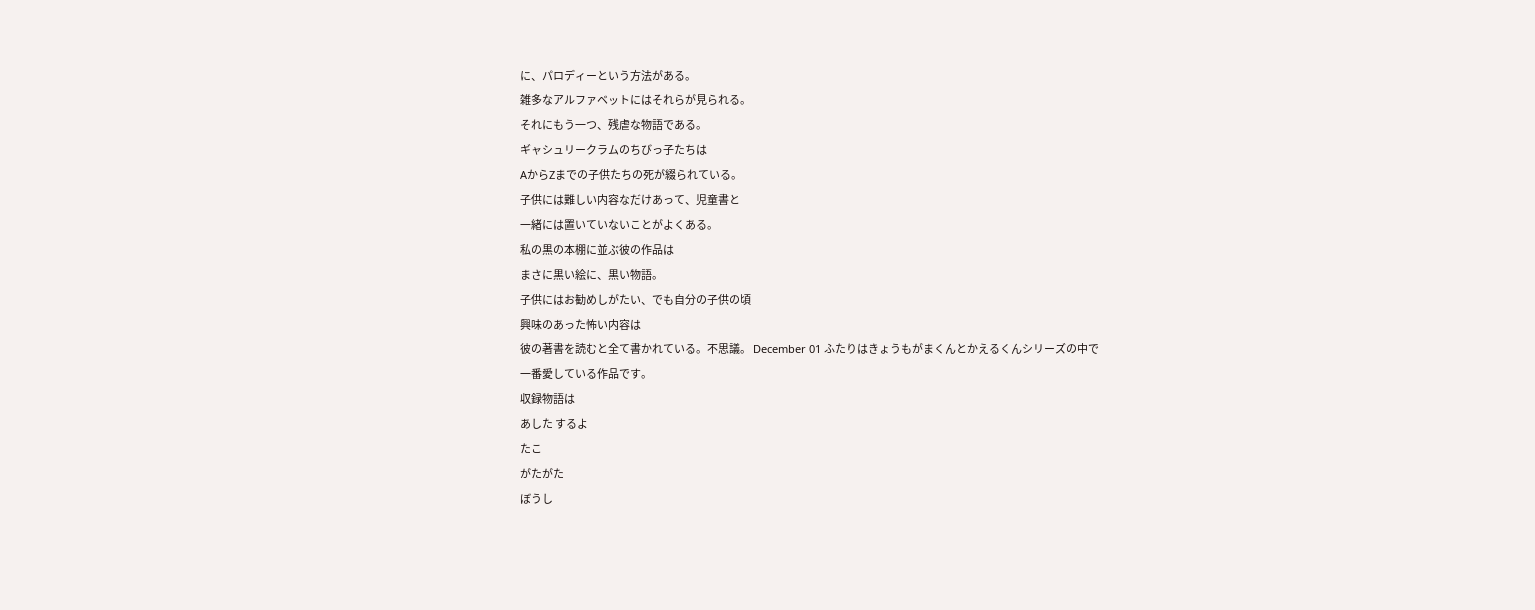に、パロディーという方法がある。
雑多なアルファベットにはそれらが見られる。
それにもう一つ、残虐な物語である。
ギャシュリークラムのちびっ子たちは
AからZまでの子供たちの死が綴られている。
子供には難しい内容なだけあって、児童書と
一緒には置いていないことがよくある。
私の黒の本棚に並ぶ彼の作品は
まさに黒い絵に、黒い物語。
子供にはお勧めしがたい、でも自分の子供の頃
興味のあった怖い内容は
彼の著書を読むと全て書かれている。不思議。 December 01 ふたりはきょうもがまくんとかえるくんシリーズの中で
一番愛している作品です。
収録物語は
あした するよ
たこ
がたがた
ぼうし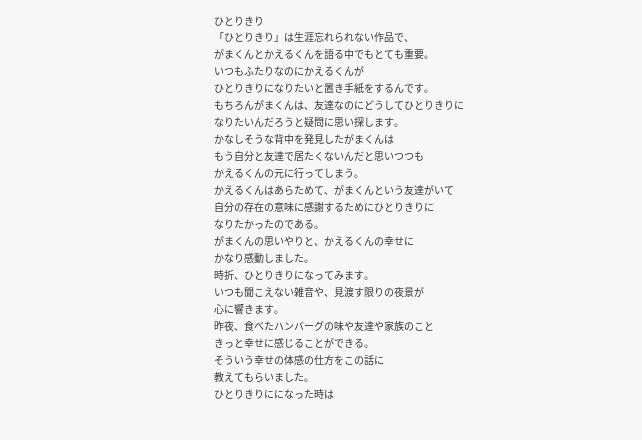ひとりきり
「ひとりきり」は生涯忘れられない作品で、
がまくんとかえるくんを語る中でもとても重要。
いつもふたりなのにかえるくんが
ひとりきりになりたいと置き手紙をするんです。
もちろんがまくんは、友達なのにどうしてひとりきりに
なりたいんだろうと疑問に思い探します。
かなしそうな背中を発見したがまくんは
もう自分と友達で居たくないんだと思いつつも
かえるくんの元に行ってしまう。
かえるくんはあらためて、がまくんという友達がいて
自分の存在の意味に感謝するためにひとりきりに
なりたかったのである。
がまくんの思いやりと、かえるくんの幸せに
かなり感動しました。
時折、ひとりきりになってみます。
いつも聞こえない雑音や、見渡す限りの夜景が
心に響きます。
昨夜、食べたハンバーグの味や友達や家族のこと
きっと幸せに感じることができる。
そういう幸せの体感の仕方をこの話に
教えてもらいました。
ひとりきりにになった時は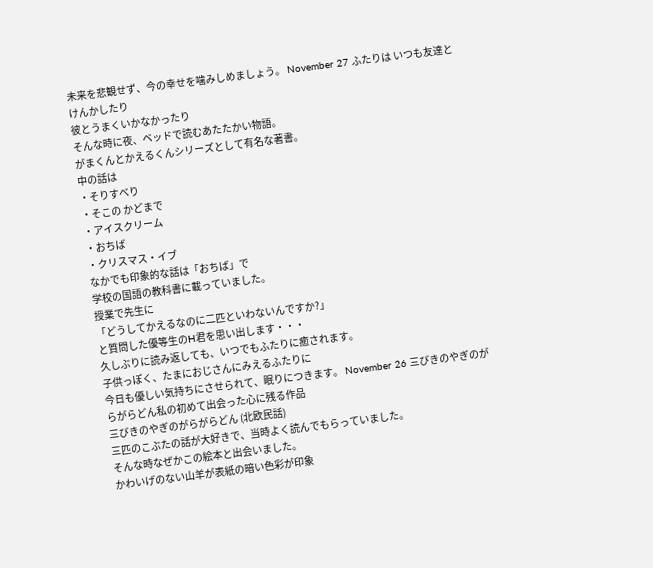未来を悲観せず、今の幸せを噛みしめましょう。 November 27 ふたりは いつも友達とけんかしたり
彼とうまくいかなかったり
そんな時に夜、ベッドで読むあたたかい物語。
がまくんとかえるくんシリーズとして有名な著書。
中の話は
・そりすべり
・そこの かどまで
・アイスクリーム
・おちば
・クリスマス・イブ
なかでも印象的な話は「おちば」で
学校の国語の教科書に載っていました。
授業で先生に
「どうしてかえるなのに二匹といわないんですか?」
と質問した優等生のH君を思い出します・・・
久しぶりに読み返しても、いつでもふたりに癒されます。
子供っぽく、たまにおじさんにみえるふたりに
今日も優しい気持ちにさせられて、眠りにつきます。 November 26 三びきのやぎのがらがらどん私の初めて出会った心に残る作品
三びきのやぎのがらがらどん (北欧民話)
三匹のこぶたの話が大好きで、当時よく読んでもらっていました。
そんな時なぜかこの絵本と出会いました。
かわいげのない山羊が表紙の暗い色彩が印象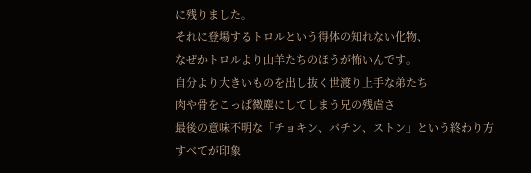に残りました。
それに登場するトロルという得体の知れない化物、
なぜかトロルより山羊たちのほうが怖いんです。
自分より大きいものを出し抜く世渡り上手な弟たち
肉や骨をこっぱ微塵にしてしまう兄の残虐さ
最後の意味不明な「チョキン、パチン、ストン」という終わり方
すべてが印象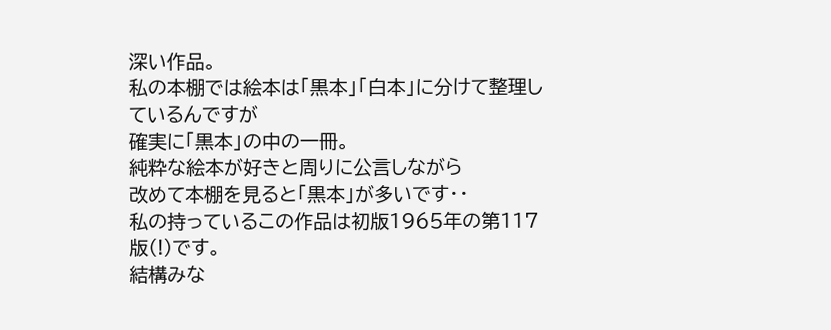深い作品。
私の本棚では絵本は「黒本」「白本」に分けて整理しているんですが
確実に「黒本」の中の一冊。
純粋な絵本が好きと周りに公言しながら
改めて本棚を見ると「黒本」が多いです・・
私の持っているこの作品は初版1965年の第117版(!)です。
結構みな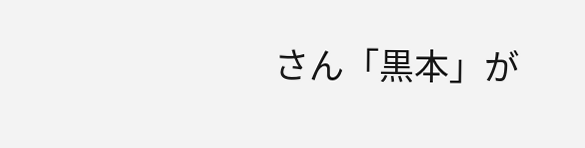さん「黒本」が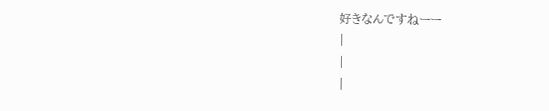好きなんですねーー
|
|
|